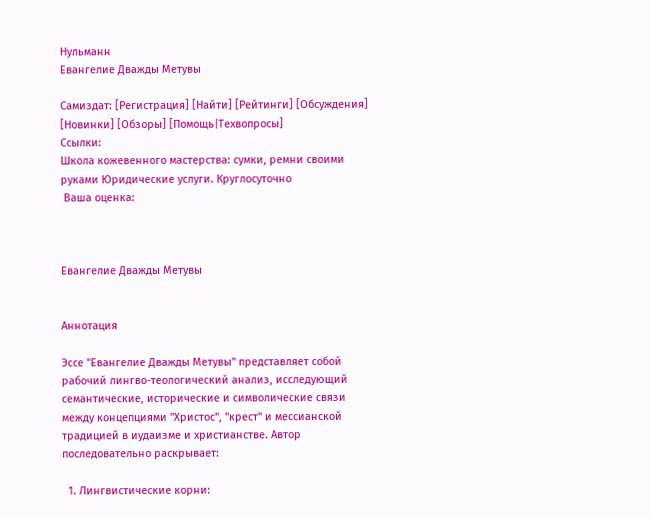Нульманн
Евангелие Дважды Метувы

Самиздат: [Регистрация] [Найти] [Рейтинги] [Обсуждения] [Новинки] [Обзоры] [Помощь|Техвопросы]
Ссылки:
Школа кожевенного мастерства: сумки, ремни своими руками Юридические услуги. Круглосуточно
 Ваша оценка:



Евангелие Дважды Метувы


Аннотация

Эссе "Евангелие Дважды Метувы" представляет собой рабочий лингво-теологический анализ, исследующий семантические, исторические и символические связи между концепциями "Христос", "крест" и мессианской традицией в иудаизме и христианстве. Автор последовательно раскрывает:

  1. Лингвистические корни: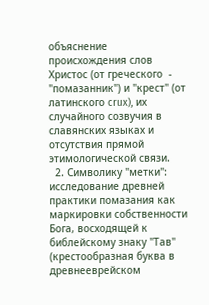объяснение происхождения слов Христос (от греческого  - "помазанник") и "крест" (от латинского crux), их случайного созвучия в славянских языках и отсутствия прямой этимологической связи.
  2. Символику "метки": исследование древней практики помазания как маркировки собственности Бога, восходящей к библейскому знаку "Тав" (крестообразная буква в древнееврейском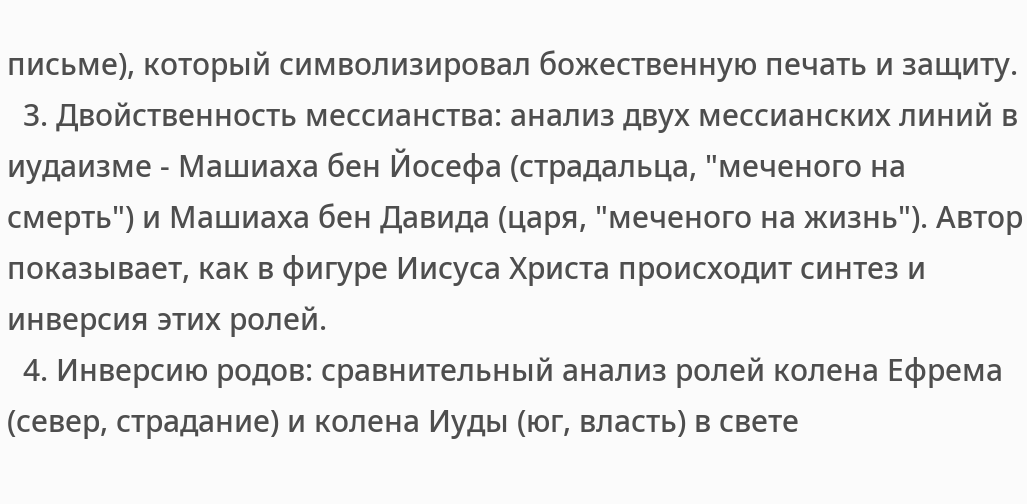письме), который символизировал божественную печать и защиту.
  3. Двойственность мессианства: анализ двух мессианских линий в иудаизме - Машиаха бен Йосефа (страдальца, "меченого на смерть") и Машиаха бен Давида (царя, "меченого на жизнь"). Автор показывает, как в фигуре Иисуса Христа происходит синтез и инверсия этих ролей.
  4. Инверсию родов: сравнительный анализ ролей колена Ефрема (север, страдание) и колена Иуды (юг, власть) в свете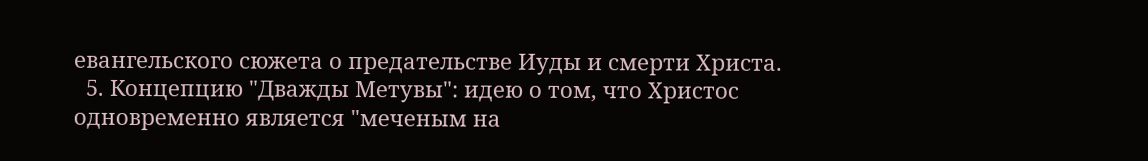евангельского сюжета о предательстве Иуды и смерти Христа.
  5. Концепцию "Дважды Метувы": идею о том, что Христос одновременно является "меченым на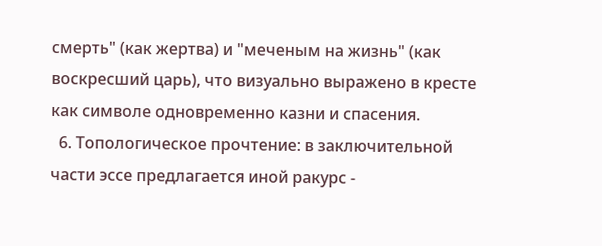смерть" (как жертва) и "меченым на жизнь" (как воскресший царь), что визуально выражено в кресте как символе одновременно казни и спасения.
  6. Топологическое прочтение: в заключительной части эссе предлагается иной ракурс -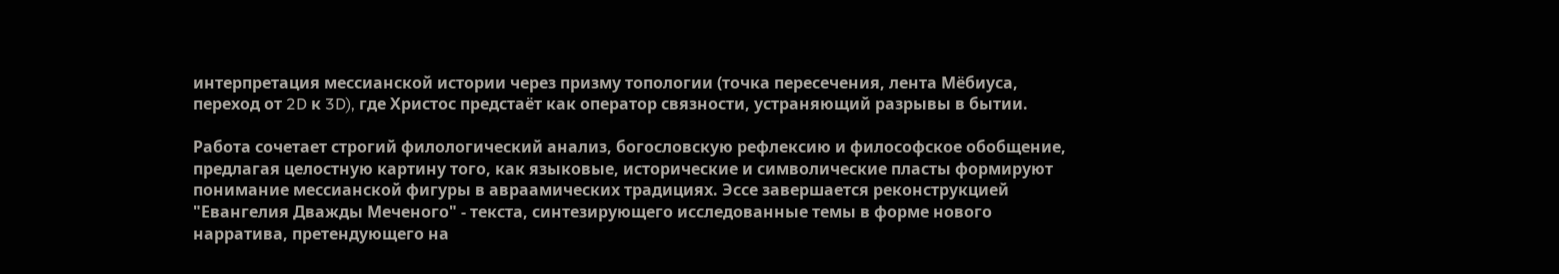интерпретация мессианской истории через призму топологии (точка пересечения, лента Мёбиуса, переход от 2D к 3D), где Христос предстаёт как оператор связности, устраняющий разрывы в бытии.

Работа сочетает строгий филологический анализ, богословскую рефлексию и философское обобщение, предлагая целостную картину того, как языковые, исторические и символические пласты формируют понимание мессианской фигуры в авраамических традициях. Эссе завершается реконструкцией "Евангелия Дважды Меченого" - текста, синтезирующего исследованные темы в форме нового нарратива, претендующего на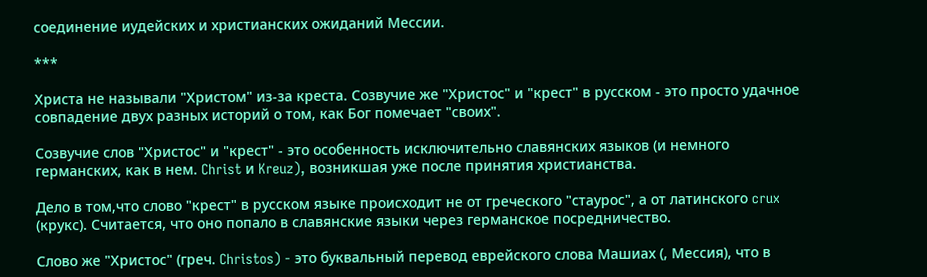соединение иудейских и христианских ожиданий Мессии.

***

Христа не называли "Христом" из-за креста. Созвучие же "Христос" и "крест" в русском - это просто удачное совпадение двух разных историй о том, как Бог помечает "своих".

Созвучие слов "Христос" и "крест" - это особенность исключительно славянских языков (и немного германских, как в нем. Christ и Kreuz), возникшая уже после принятия христианства.

Дело в том,что слово "крест" в русском языке происходит не от греческого "стаурос", а от латинского crux (крукс). Считается, что оно попало в славянские языки через германское посредничество.

Слово же "Христос" (греч. Christos) - это буквальный перевод еврейского слова Машиах (, Мессия), что в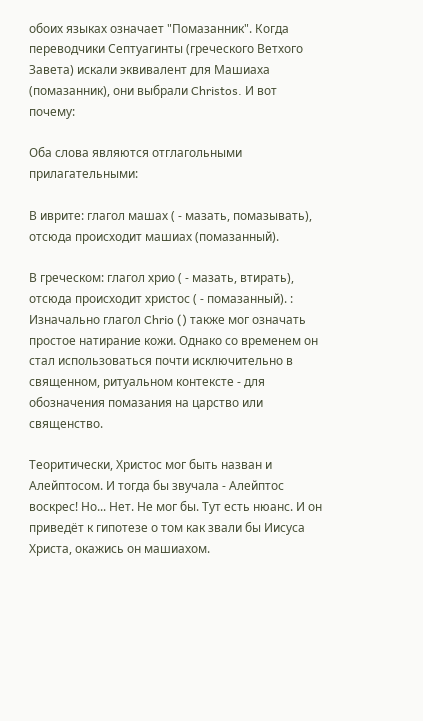обоих языках означает "Помазанник". Когда переводчики Септуагинты (греческого Ветхого Завета) искали эквивалент для Машиаха (помазанник), они выбрали Christos. И вот почему:

Оба слова являются отглагольными прилагательными:

В иврите: глагол машах ( - мазать, помазывать), отсюда происходит машиах (помазанный).

В греческом: глагол хрио ( - мазать, втирать), отсюда происходит христос ( - помазанный). : Изначально глагол Chrio () также мог означать простое натирание кожи. Однако со временем он стал использоваться почти исключительно в священном, ритуальном контексте - для обозначения помазания на царство или священство.

Теоритически, Христос мог быть назван и Алейптосом. И тогда бы звучала - Алейптос воскрес! Но... Нет. Не мог бы. Тут есть нюанс. И он приведёт к гипотезе о том как звали бы Иисуса Христа, окажись он машиахом.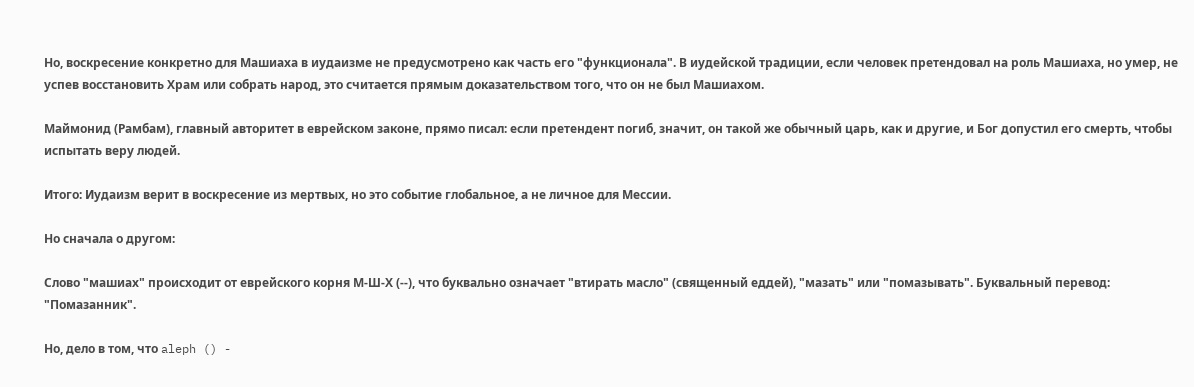Но, воскресение конкретно для Машиаха в иудаизме не предусмотрено как часть его "функционала". В иудейской традиции, если человек претендовал на роль Машиаха, но умер, не успев восстановить Храм или собрать народ, это считается прямым доказательством того, что он не был Машиахом.

Маймонид (Рамбам), главный авторитет в еврейском законе, прямо писал: если претендент погиб, значит, он такой же обычный царь, как и другие, и Бог допустил его смерть, чтобы испытать веру людей.

Итого: Иудаизм верит в воскресение из мертвых, но это событие глобальное, а не личное для Мессии.

Но сначала о другом:

Слово "машиах" происходит от еврейского корня М-Ш-Х (--), что буквально означает "втирать масло" (священный еддей), "мазать" или "помазывать". Буквальный перевод: "Помазанник".

Но, дело в том, что aleph () -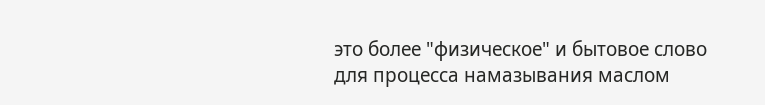это более "физическое" и бытовое слово для процесса намазывания маслом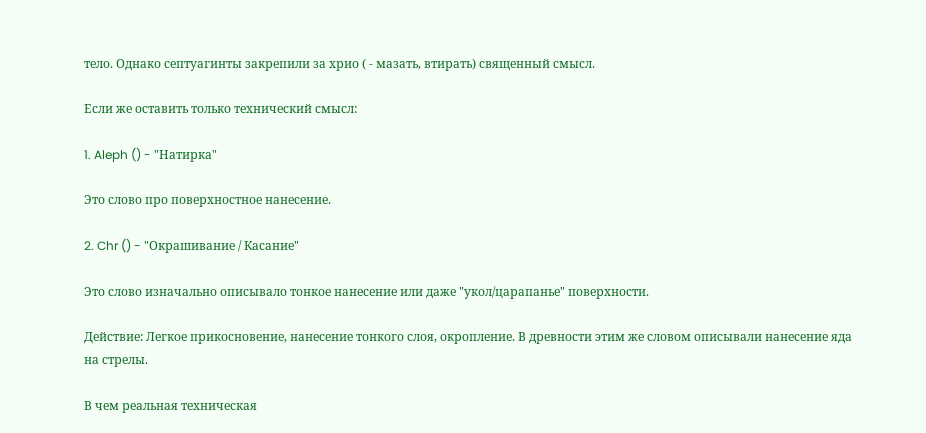тело. Однако септуагинты закрепили за хрио ( - мазать, втирать) священный смысл.

Если же оставить только технический смысл:

1. Aleph () - "Натирка"

Это слово про поверхностное нанесение.

2. Chr () - "Окрашивание / Касание"

Это слово изначально описывало тонкое нанесение или даже "укол/царапанье" поверхности.

Действие: Легкое прикосновение, нанесение тонкого слоя, окропление. В древности этим же словом описывали нанесение яда на стрелы.

В чем реальная техническая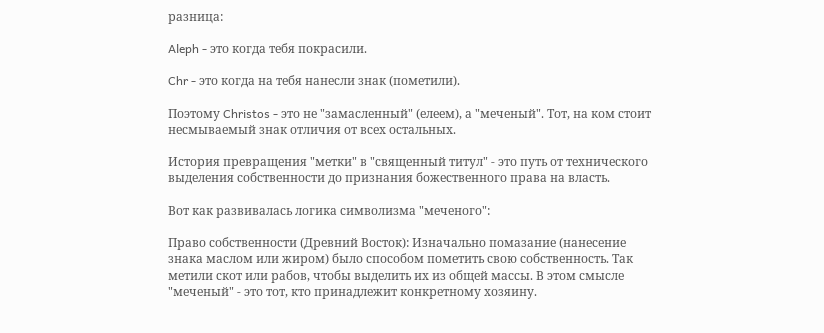разница:

Aleph - это когда тебя покрасили.

Chr - это когда на тебя нанесли знак (пометили).

Поэтому Christos - это не "замасленный" (елеем), а "меченый". Тот, на ком стоит несмываемый знак отличия от всех остальных.

История превращения "метки" в "священный титул" - это путь от технического выделения собственности до признания божественного права на власть.

Вот как развивалась логика символизма "меченого":

Право собственности (Древний Восток): Изначально помазание (нанесение знака маслом или жиром) было способом пометить свою собственность. Так метили скот или рабов, чтобы выделить их из общей массы. В этом смысле "меченый" - это тот, кто принадлежит конкретному хозяину.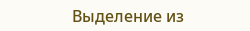Выделение из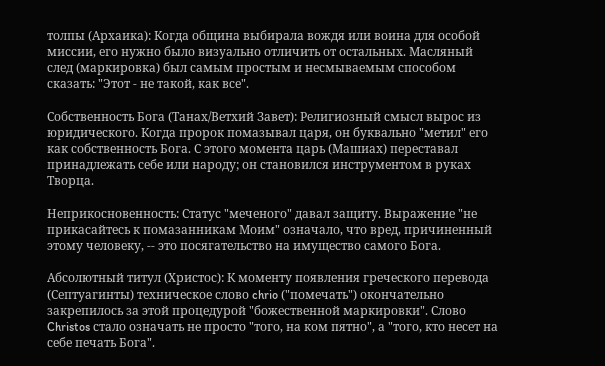толпы (Архаика): Когда община выбирала вождя или воина для особой миссии, его нужно было визуально отличить от остальных. Масляный след (маркировка) был самым простым и несмываемым способом сказать: "Этот - не такой, как все".

Собственность Бога (Танах/Ветхий Завет): Религиозный смысл вырос из юридического. Когда пророк помазывал царя, он буквально "метил" его как собственность Бога. С этого момента царь (Машиах) переставал принадлежать себе или народу; он становился инструментом в руках Творца.

Неприкосновенность: Статус "меченого" давал защиту. Выражение "не прикасайтесь к помазанникам Моим" означало, что вред, причиненный этому человеку, -- это посягательство на имущество самого Бога.

Абсолютный титул (Христос): К моменту появления греческого перевода (Септуагинты) техническое слово chrio ("помечать") окончательно закрепилось за этой процедурой "божественной маркировки". Слово Christos стало означать не просто "того, на ком пятно", а "того, кто несет на себе печать Бога".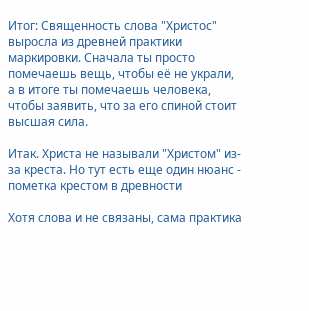Итог: Священность слова "Христос" выросла из древней практики маркировки. Сначала ты просто помечаешь вещь, чтобы её не украли, а в итоге ты помечаешь человека, чтобы заявить, что за его спиной стоит высшая сила.

Итак. Христа не называли "Христом" из-за креста. Но тут есть еще один нюанс - пометка крестом в древности

Хотя слова и не связаны, сама практика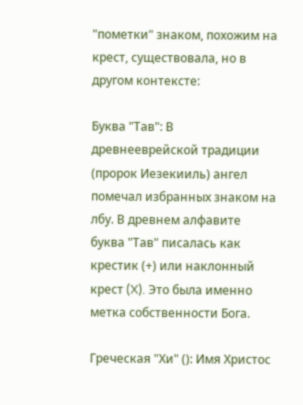"пометки" знаком, похожим на крест, существовала, но в другом контексте:

Буква "Тав": В древнееврейской традиции (пророк Иезекииль) ангел помечал избранных знаком на лбу. В древнем алфавите буква "Тав" писалась как крестик (+) или наклонный крест (X). Это была именно метка собственности Бога.

Греческая "Хи" (): Имя Христос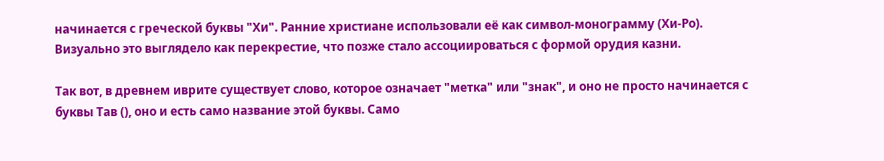начинается с греческой буквы "Хи". Ранние христиане использовали её как символ-монограмму (Хи-Ро). Визуально это выглядело как перекрестие, что позже стало ассоциироваться с формой орудия казни.

Так вот, в древнем иврите существует слово, которое означает "метка" или "знак", и оно не просто начинается с буквы Тав (), оно и есть само название этой буквы. Само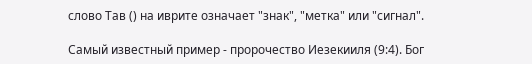слово Тав () на иврите означает "знак", "метка" или "сигнал".

Самый известный пример - пророчество Иезекииля (9:4). Бог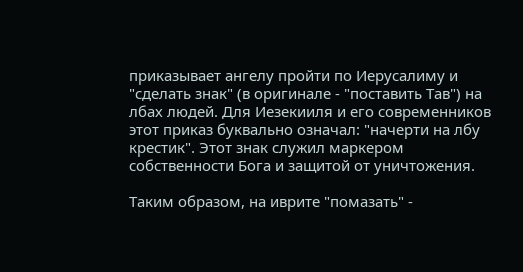приказывает ангелу пройти по Иерусалиму и "сделать знак" (в оригинале - "поставить Тав") на лбах людей. Для Иезекииля и его современников этот приказ буквально означал: "начерти на лбу крестик". Этот знак служил маркером собственности Бога и защитой от уничтожения.

Таким образом, на иврите "помазать" -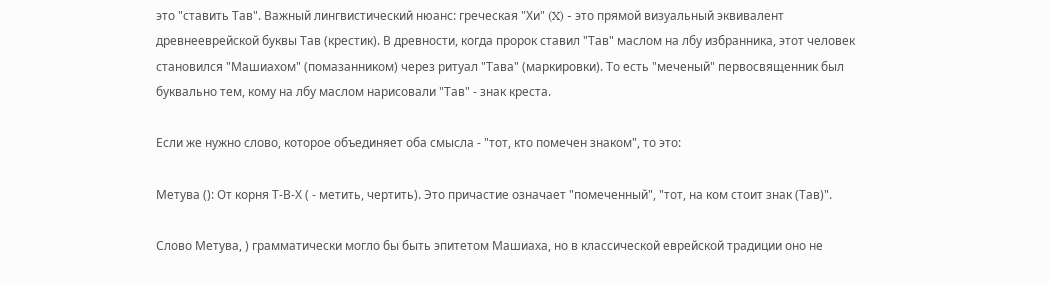это "ставить Тав". Важный лингвистический нюанс: греческая "Хи" (X) - это прямой визуальный эквивалент древнееврейской буквы Тав (крестик). В древности, когда пророк ставил "Тав" маслом на лбу избранника, этот человек становился "Машиахом" (помазанником) через ритуал "Тава" (маркировки). То есть "меченый" первосвященник был буквально тем, кому на лбу маслом нарисовали "Тав" - знак креста.

Если же нужно слово, которое объединяет оба смысла - "тот, кто помечен знаком", то это:

Метува (): От корня Т-В-Х ( - метить, чертить). Это причастие означает "помеченный", "тот, на ком стоит знак (Тав)".

Слово Метува, ) грамматически могло бы быть эпитетом Машиаха, но в классической еврейской традиции оно не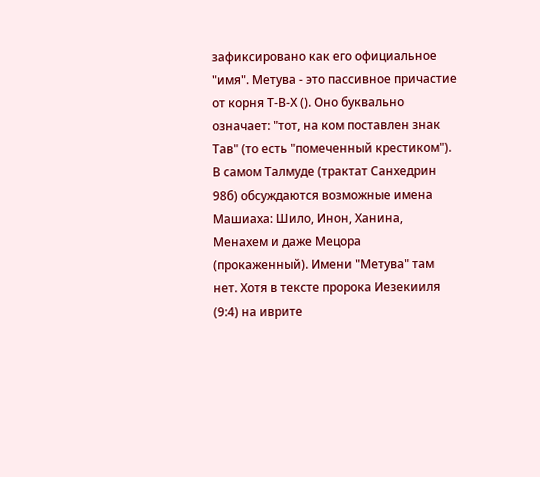зафиксировано как его официальное "имя". Метува - это пассивное причастие от корня Т-В-Х (). Оно буквально означает: "тот, на ком поставлен знак Тав" (то есть "помеченный крестиком"). В самом Талмуде (трактат Санхедрин 98б) обсуждаются возможные имена Машиаха: Шило, Инон, Ханина, Менахем и даже Мецора (прокаженный). Имени "Метува" там нет. Хотя в тексте пророка Иезекииля (9:4) на иврите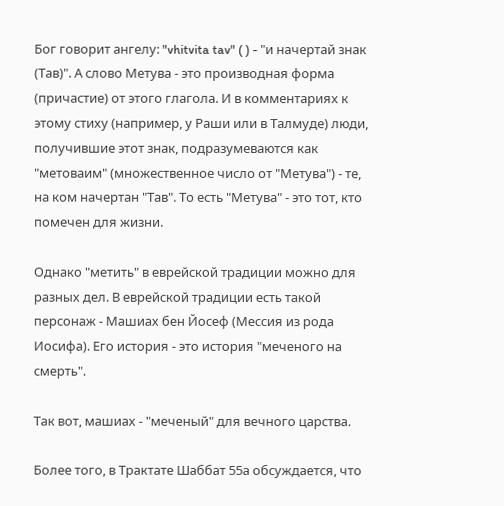Бог говорит ангелу: "vhitvita tav" ( ) - "и начертай знак (Тав)". А слово Метува - это производная форма (причастие) от этого глагола. И в комментариях к этому стиху (например, у Раши или в Талмуде) люди, получившие этот знак, подразумеваются как "метоваим" (множественное число от "Метува") - те, на ком начертан "Тав". То есть "Метува" - это тот, кто помечен для жизни.

Однако "метить" в еврейской традиции можно для разных дел. В еврейской традиции есть такой персонаж - Машиах бен Йосеф (Мессия из рода Иосифа). Его история - это история "меченого на смерть".

Так вот, машиах - "меченый" для вечного царства.

Более того, в Трактате Шаббат 55а обсуждается, что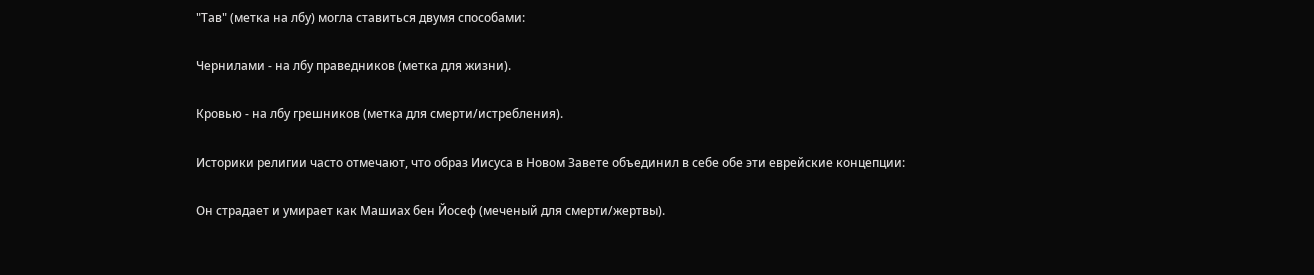"Тав" (метка на лбу) могла ставиться двумя способами:

Чернилами - на лбу праведников (метка для жизни).

Кровью - на лбу грешников (метка для смерти/истребления).

Историки религии часто отмечают, что образ Иисуса в Новом Завете объединил в себе обе эти еврейские концепции:

Он страдает и умирает как Машиах бен Йосеф (меченый для смерти/жертвы).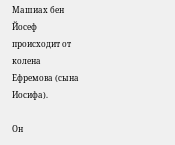Машиах бен Йосеф происходит от колена Ефремова (сына Иосифа).

Он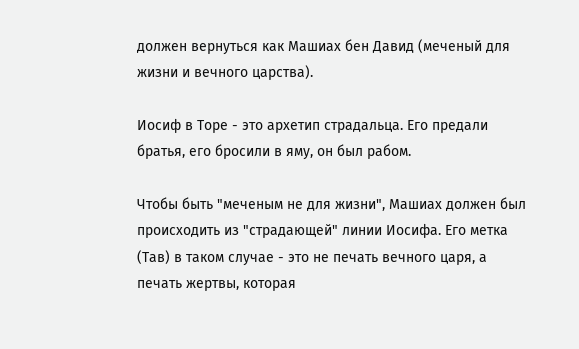должен вернуться как Машиах бен Давид (меченый для жизни и вечного царства).

Иосиф в Торе - это архетип страдальца. Его предали братья, его бросили в яму, он был рабом.

Чтобы быть "меченым не для жизни", Машиах должен был происходить из "страдающей" линии Иосифа. Его метка (Тав) в таком случае - это не печать вечного царя, а печать жертвы, которая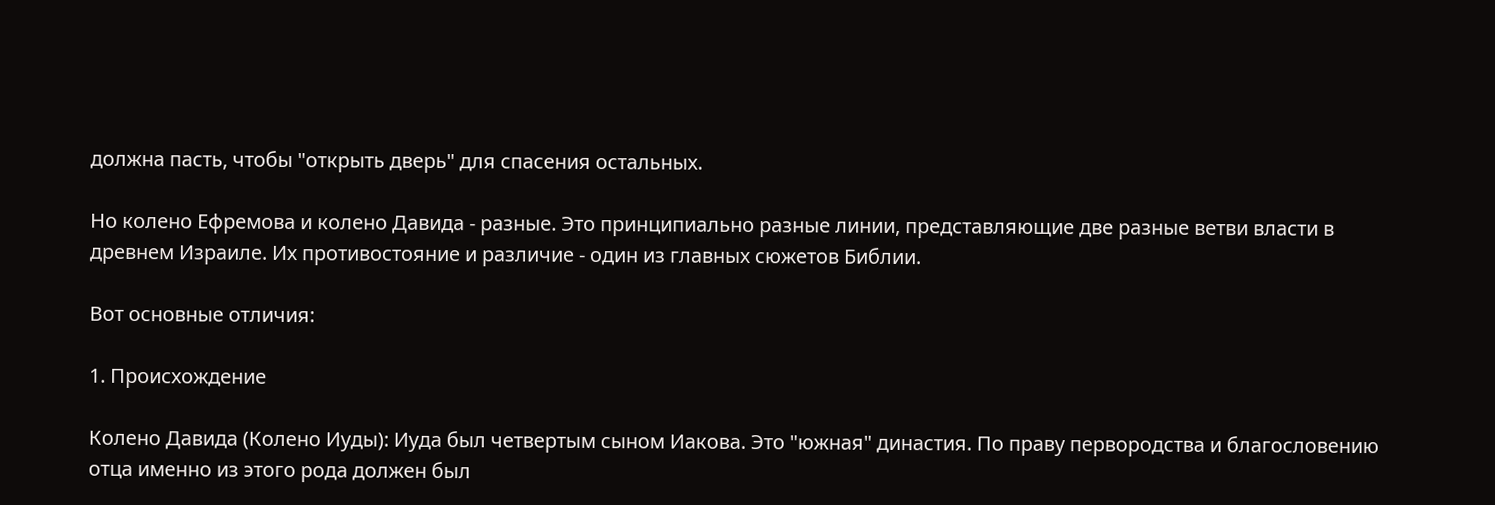должна пасть, чтобы "открыть дверь" для спасения остальных.

Но колено Ефремова и колено Давида - разные. Это принципиально разные линии, представляющие две разные ветви власти в древнем Израиле. Их противостояние и различие - один из главных сюжетов Библии.

Вот основные отличия:

1. Происхождение

Колено Давида (Колено Иуды): Иуда был четвертым сыном Иакова. Это "южная" династия. По праву первородства и благословению отца именно из этого рода должен был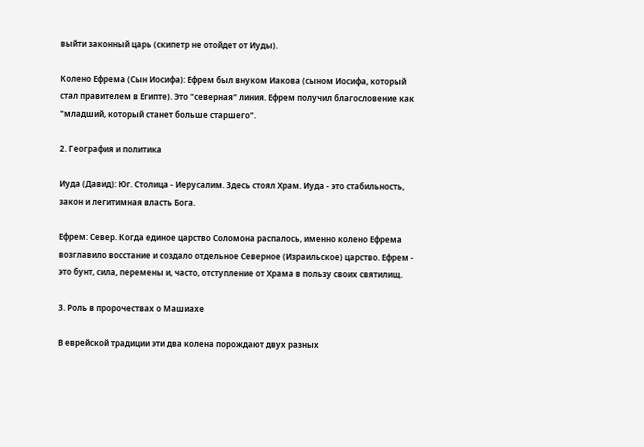выйти законный царь (скипетр не отойдет от Иуды).

Колено Ефрема (Сын Иосифа): Ефрем был внуком Иакова (сыном Иосифа, который стал правителем в Египте). Это "северная" линия. Ефрем получил благословение как "младший, который станет больше старшего".

2. География и политика

Иуда (Давид): Юг. Столица - Иерусалим. Здесь стоял Храм. Иуда - это стабильность, закон и легитимная власть Бога.

Ефрем: Север. Когда единое царство Соломона распалось, именно колено Ефрема возглавило восстание и создало отдельное Северное (Израильское) царство. Ефрем - это бунт, сила, перемены и, часто, отступление от Храма в пользу своих святилищ.

3. Роль в пророчествах о Машиахе

В еврейской традиции эти два колена порождают двух разных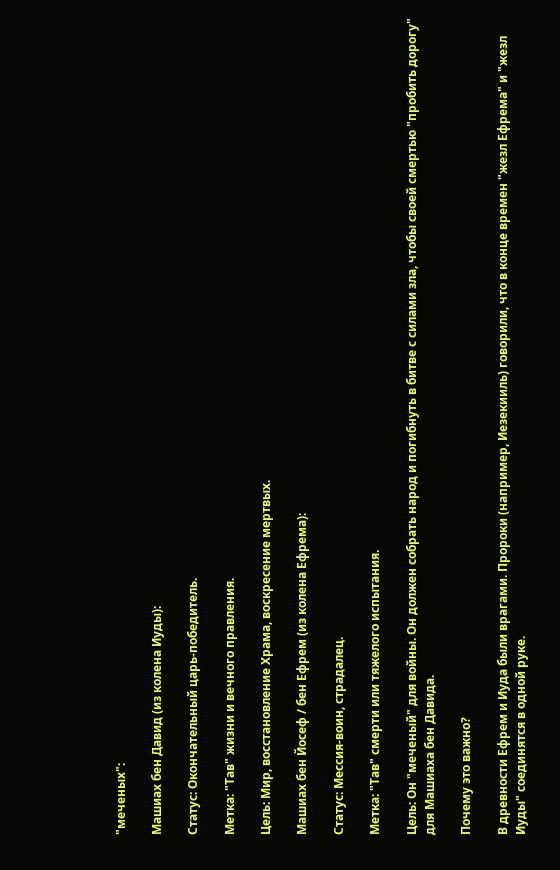"меченых":

Машиах бен Давид (из колена Иуды):

Статус: Окончательный царь-победитель.

Метка: "Тав" жизни и вечного правления.

Цель: Мир, восстановление Храма, воскресение мертвых.

Машиах бен Йосеф / бен Ефрем (из колена Ефрема):

Статус: Мессия-воин, страдалец.

Метка: "Тав" смерти или тяжелого испытания.

Цель: Он "меченый" для войны. Он должен собрать народ и погибнуть в битве с силами зла, чтобы своей смертью "пробить дорогу" для Машиаха бен Давида.

Почему это важно?

В древности Ефрем и Иуда были врагами. Пророки (например, Иезекииль) говорили, что в конце времен "жезл Ефрема" и "жезл Иуды" соединятся в одной руке.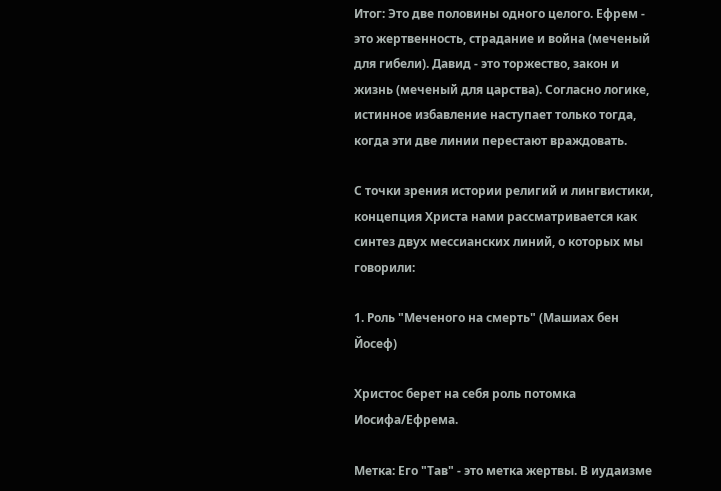Итог: Это две половины одного целого. Ефрем - это жертвенность, страдание и война (меченый для гибели). Давид - это торжество, закон и жизнь (меченый для царства). Согласно логике, истинное избавление наступает только тогда, когда эти две линии перестают враждовать.

С точки зрения истории религий и лингвистики, концепция Христа нами рассматривается как синтез двух мессианских линий, о которых мы говорили:

1. Роль "Меченого на смерть" (Машиах бен Йосеф)

Христос берет на себя роль потомка Иосифа/Ефрема.

Метка: Его "Тав" - это метка жертвы. В иудаизме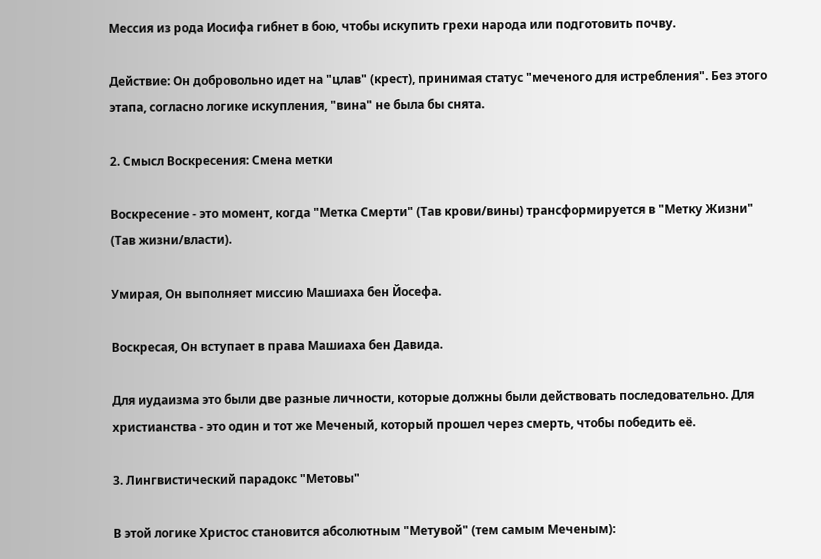Мессия из рода Иосифа гибнет в бою, чтобы искупить грехи народа или подготовить почву.

Действие: Он добровольно идет на "цлав" (крест), принимая статус "меченого для истребления". Без этого этапа, согласно логике искупления, "вина" не была бы снята.

2. Смысл Воскресения: Смена метки

Воскресение - это момент, когда "Метка Смерти" (Тав крови/вины) трансформируется в "Метку Жизни" (Тав жизни/власти).

Умирая, Он выполняет миссию Машиаха бен Йосефа.

Воскресая, Он вступает в права Машиаха бен Давида.

Для иудаизма это были две разные личности, которые должны были действовать последовательно. Для христианства - это один и тот же Меченый, который прошел через смерть, чтобы победить её.

3. Лингвистический парадокс "Метовы"

В этой логике Христос становится абсолютным "Метувой" (тем самым Меченым):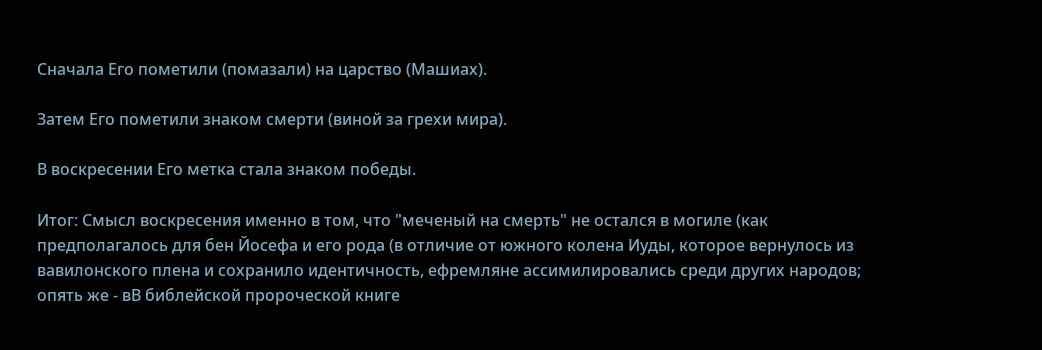Сначала Его пометили (помазали) на царство (Машиах).

Затем Его пометили знаком смерти (виной за грехи мира).

В воскресении Его метка стала знаком победы.

Итог: Смысл воскресения именно в том, что "меченый на смерть" не остался в могиле (как предполагалось для бен Йосефа и его рода (в отличие от южного колена Иуды, которое вернулось из вавилонского плена и сохранило идентичность, ефремляне ассимилировались среди других народов; опять же - вВ библейской пророческой книге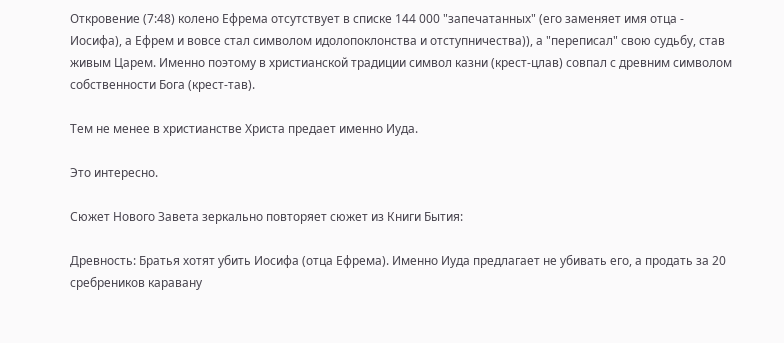Откровение (7:48) колено Ефрема отсутствует в списке 144 000 "запечатанных" (его заменяет имя отца - Иосифа), а Ефрем и вовсе стал символом идолопоклонства и отступничества)), а "переписал" свою судьбу, став живым Царем. Именно поэтому в христианской традиции символ казни (крест-цлав) совпал с древним символом собственности Бога (крест-тав).

Тем не менее в христианстве Христа предает именно Иуда.

Это интересно.

Сюжет Нового Завета зеркально повторяет сюжет из Книги Бытия:

Древность: Братья хотят убить Иосифа (отца Ефрема). Именно Иуда предлагает не убивать его, а продать за 20 сребреников каравану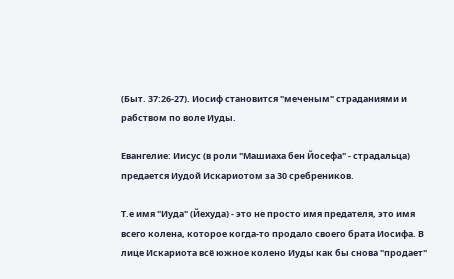(Быт. 37:26-27). Иосиф становится "меченым" страданиями и рабством по воле Иуды.

Евангелие: Иисус (в роли "Машиаха бен Йосефа" - страдальца) предается Иудой Искариотом за 30 сребреников.

Т.е имя "Иуда" (Йехуда) - это не просто имя предателя, это имя всего колена, которое когда-то продало своего брата Иосифа. В лице Искариота всё южное колено Иуды как бы снова "продает"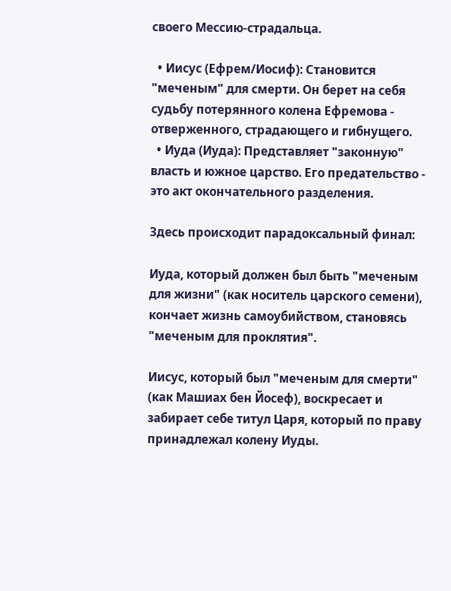своего Мессию-страдальца.

  • Иисус (Ефрем/Иосиф): Становится "меченым" для смерти. Он берет на себя судьбу потерянного колена Ефремова - отверженного, страдающего и гибнущего.
  • Иуда (Иуда): Представляет "законную" власть и южное царство. Его предательство - это акт окончательного разделения.

Здесь происходит парадоксальный финал:

Иуда, который должен был быть "меченым для жизни" (как носитель царского семени), кончает жизнь самоубийством, становясь "меченым для проклятия".

Иисус, который был "меченым для смерти" (как Машиах бен Йосеф), воскресает и забирает себе титул Царя, который по праву принадлежал колену Иуды.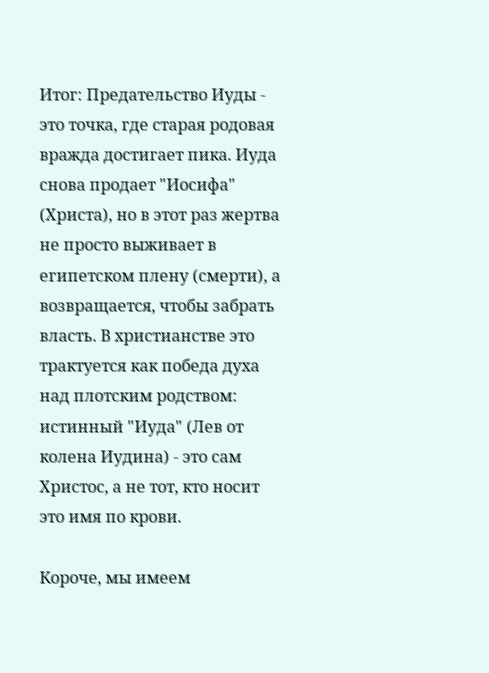Итог: Предательство Иуды - это точка, где старая родовая вражда достигает пика. Иуда снова продает "Иосифа" (Христа), но в этот раз жертва не просто выживает в египетском плену (смерти), а возвращается, чтобы забрать власть. В христианстве это трактуется как победа духа над плотским родством: истинный "Иуда" (Лев от колена Иудина) - это сам Христос, а не тот, кто носит это имя по крови.

Короче, мы имеем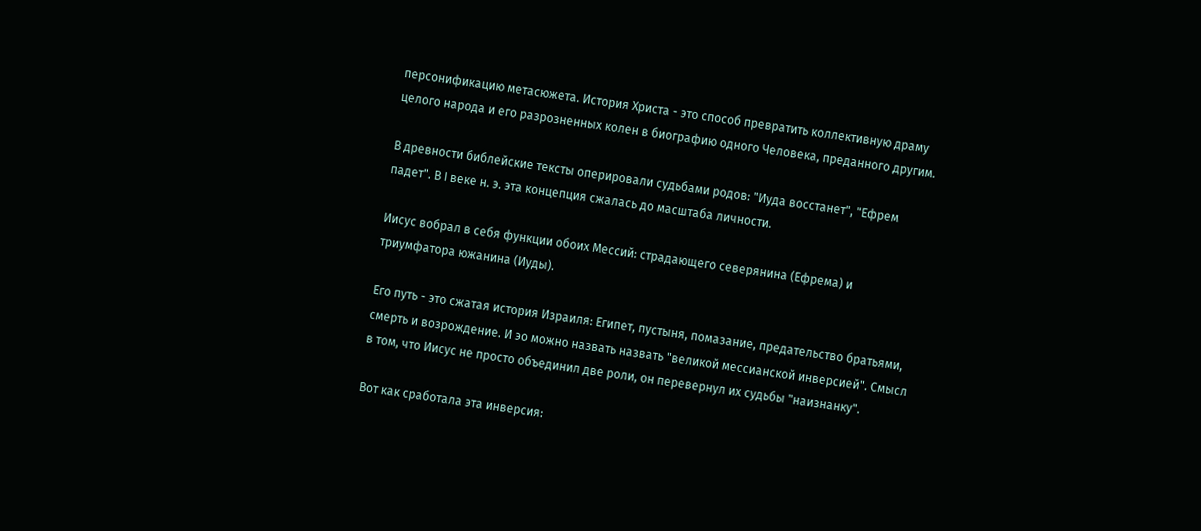персонификацию метасюжета. История Христа - это способ превратить коллективную драму целого народа и его разрозненных колен в биографию одного Человека, преданного другим.

В древности библейские тексты оперировали судьбами родов: "Иуда восстанет", "Ефрем падет". В I веке н. э. эта концепция сжалась до масштаба личности.

Иисус вобрал в себя функции обоих Мессий: страдающего северянина (Ефрема) и триумфатора южанина (Иуды).

Его путь - это сжатая история Израиля: Египет, пустыня, помазание, предательство братьями, смерть и возрождение. И эо можно назвать назвать "великой мессианской инверсией". Смысл в том, что Иисус не просто объединил две роли, он перевернул их судьбы "наизнанку".

Вот как сработала эта инверсия: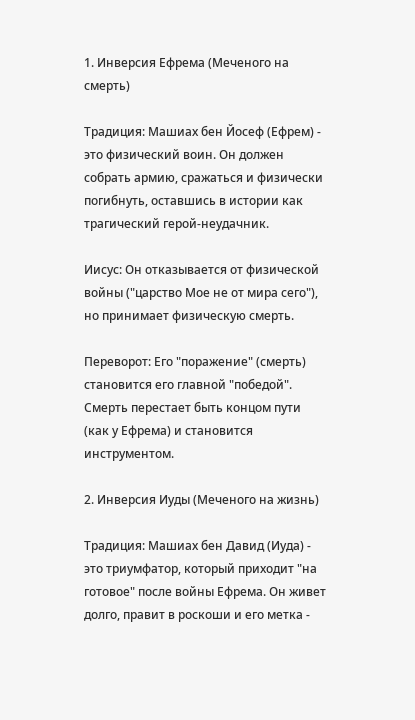1. Инверсия Ефрема (Меченого на смерть)

Традиция: Машиах бен Йосеф (Ефрем) - это физический воин. Он должен собрать армию, сражаться и физически погибнуть, оставшись в истории как трагический герой-неудачник.

Иисус: Он отказывается от физической войны ("царство Мое не от мира сего"), но принимает физическую смерть.

Переворот: Его "поражение" (смерть) становится его главной "победой". Смерть перестает быть концом пути (как у Ефрема) и становится инструментом.

2. Инверсия Иуды (Меченого на жизнь)

Традиция: Машиах бен Давид (Иуда) - это триумфатор, который приходит "на готовое" после войны Ефрема. Он живет долго, правит в роскоши и его метка -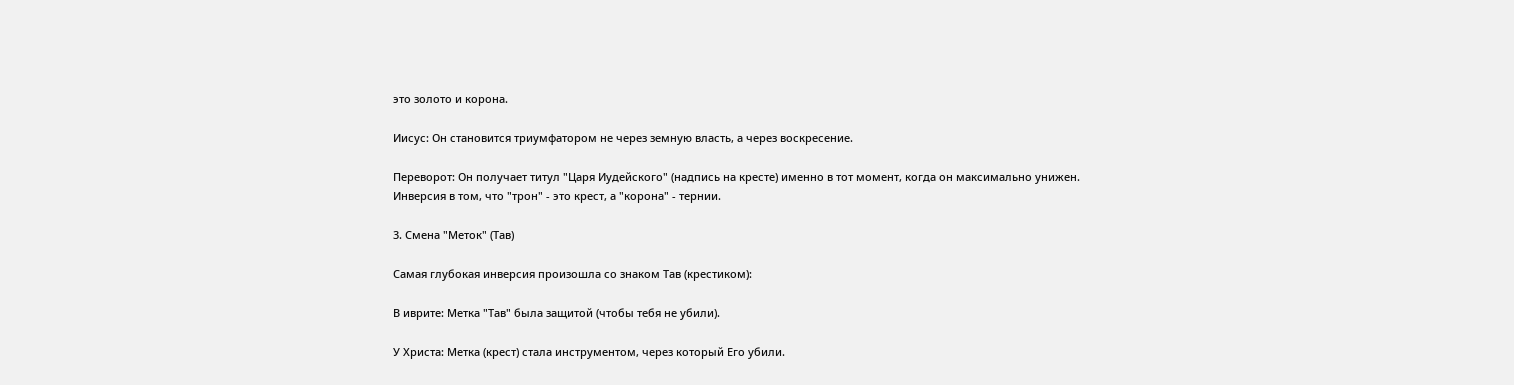это золото и корона.

Иисус: Он становится триумфатором не через земную власть, а через воскресение.

Переворот: Он получает титул "Царя Иудейского" (надпись на кресте) именно в тот момент, когда он максимально унижен. Инверсия в том, что "трон" - это крест, а "корона" - тернии.

3. Смена "Меток" (Тав)

Самая глубокая инверсия произошла со знаком Тав (крестиком):

В иврите: Метка "Тав" была защитой (чтобы тебя не убили).

У Христа: Метка (крест) стала инструментом, через который Его убили.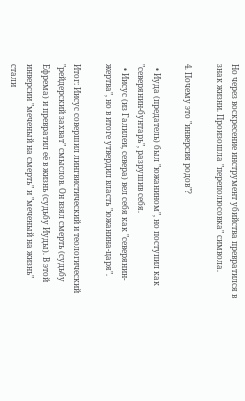Но через воскресение инструмент убийства превратился в знак жизни. Произошла "переполюсовка" символа.

4. Почему это "инверсия родов"?

  • Иуда (предатель) был "южанином", но поступил как "северянин-бунтарь", разрушив себя.
  • Иисус (из Галилеи, севера) вел себя как "северянин-жертва", но в итоге утвердил власть "южанина-царя".

Итог: Иисус совершил лингвистический и теологический "рейдерский захват" смыслов. Он взял смерть (судьбу Ефрема) и превратил её в жизнь (судьбу Иуды). В этой инверсии "меченый на смерть" и "меченый на жизнь" стали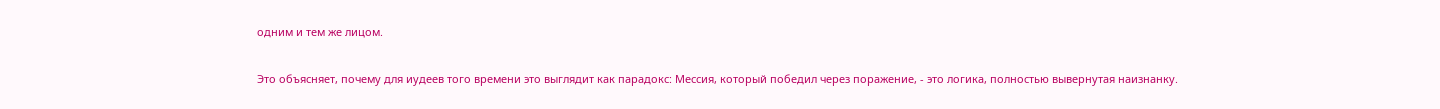одним и тем же лицом.

Это объясняет, почему для иудеев того времени это выглядит как парадокс: Мессия, который победил через поражение, - это логика, полностью вывернутая наизнанку.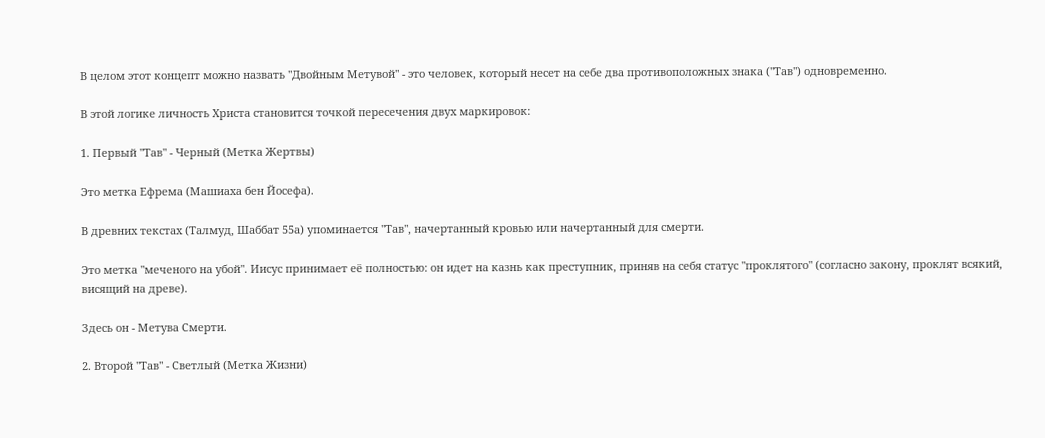В целом этот концепт можно назвать "Двойным Метувой" - это человек, который несет на себе два противоположных знака ("Тав") одновременно.

В этой логике личность Христа становится точкой пересечения двух маркировок:

1. Первый "Тав" - Черный (Метка Жертвы)

Это метка Ефрема (Машиаха бен Йосефа).

В древних текстах (Талмуд, Шаббат 55а) упоминается "Тав", начертанный кровью или начертанный для смерти.

Это метка "меченого на убой". Иисус принимает её полностью: он идет на казнь как преступник, приняв на себя статус "проклятого" (согласно закону, проклят всякий, висящий на древе).

Здесь он - Метува Смерти.

2. Второй "Тав" - Светлый (Метка Жизни)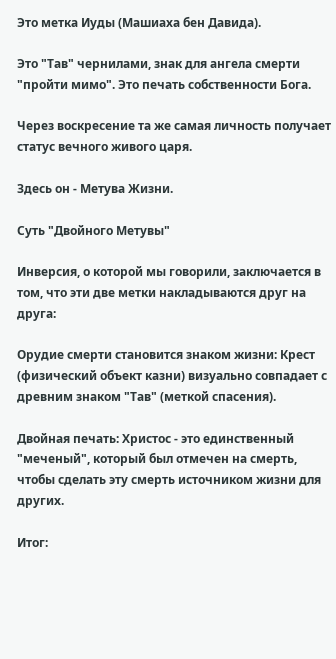Это метка Иуды (Машиаха бен Давида).

Это "Тав" чернилами, знак для ангела смерти "пройти мимо". Это печать собственности Бога.

Через воскресение та же самая личность получает статус вечного живого царя.

Здесь он - Метува Жизни.

Суть "Двойного Метувы"

Инверсия, о которой мы говорили, заключается в том, что эти две метки накладываются друг на друга:

Орудие смерти становится знаком жизни: Крест (физический объект казни) визуально совпадает с древним знаком "Тав" (меткой спасения).

Двойная печать: Христос - это единственный "меченый", который был отмечен на смерть, чтобы сделать эту смерть источником жизни для других.

Итог: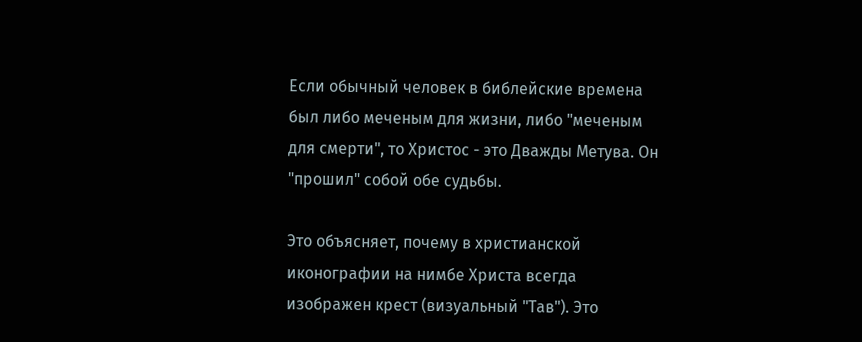Если обычный человек в библейские времена был либо меченым для жизни, либо "меченым для смерти", то Христос - это Дважды Метува. Он "прошил" собой обе судьбы.

Это объясняет, почему в христианской иконографии на нимбе Христа всегда изображен крест (визуальный "Тав"). Это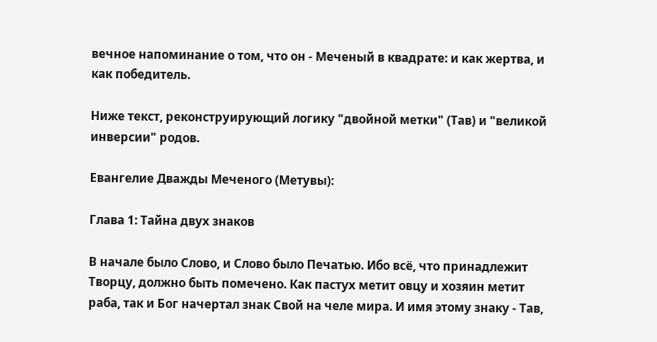вечное напоминание о том, что он - Меченый в квадрате: и как жертва, и как победитель.

Ниже текст, реконструирующий логику "двойной метки" (Тав) и "великой инверсии" родов.

Евангелие Дважды Меченого (Метувы):

Глава 1: Тайна двух знаков

В начале было Слово, и Слово было Печатью. Ибо всё, что принадлежит Творцу, должно быть помечено. Как пастух метит овцу и хозяин метит раба, так и Бог начертал знак Свой на челе мира. И имя этому знаку - Тав,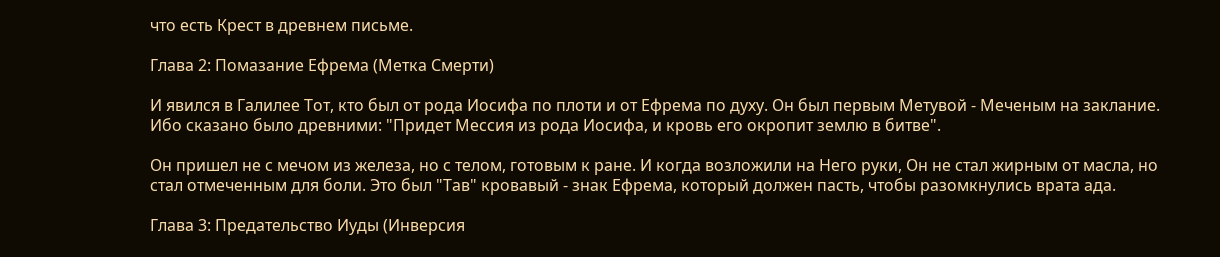что есть Крест в древнем письме.

Глава 2: Помазание Ефрема (Метка Смерти)

И явился в Галилее Тот, кто был от рода Иосифа по плоти и от Ефрема по духу. Он был первым Метувой - Меченым на заклание. Ибо сказано было древними: "Придет Мессия из рода Иосифа, и кровь его окропит землю в битве".

Он пришел не с мечом из железа, но с телом, готовым к ране. И когда возложили на Него руки, Он не стал жирным от масла, но стал отмеченным для боли. Это был "Тав" кровавый - знак Ефрема, который должен пасть, чтобы разомкнулись врата ада.

Глава 3: Предательство Иуды (Инверсия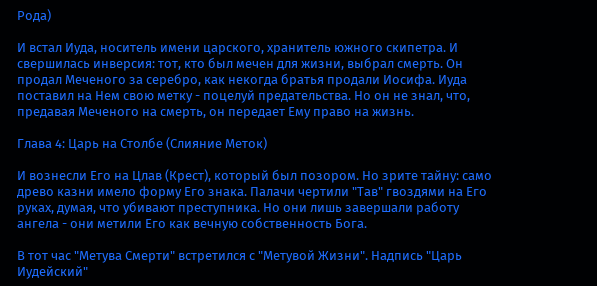Рода)

И встал Иуда, носитель имени царского, хранитель южного скипетра. И свершилась инверсия: тот, кто был мечен для жизни, выбрал смерть. Он продал Меченого за серебро, как некогда братья продали Иосифа. Иуда поставил на Нем свою метку - поцелуй предательства. Но он не знал, что, предавая Меченого на смерть, он передает Ему право на жизнь.

Глава 4: Царь на Столбе (Слияние Меток)

И вознесли Его на Цлав (Крест), который был позором. Но зрите тайну: само древо казни имело форму Его знака. Палачи чертили "Тав" гвоздями на Его руках, думая, что убивают преступника. Но они лишь завершали работу ангела - они метили Его как вечную собственность Бога.

В тот час "Метува Смерти" встретился с "Метувой Жизни". Надпись "Царь Иудейский"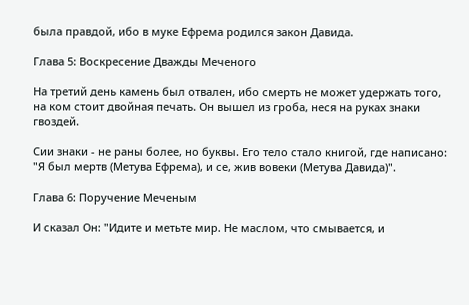была правдой, ибо в муке Ефрема родился закон Давида.

Глава 5: Воскресение Дважды Меченого

На третий день камень был отвален, ибо смерть не может удержать того, на ком стоит двойная печать. Он вышел из гроба, неся на руках знаки гвоздей.

Сии знаки - не раны более, но буквы. Его тело стало книгой, где написано: "Я был мертв (Метува Ефрема), и се, жив вовеки (Метува Давида)".

Глава 6: Поручение Меченым

И сказал Он: "Идите и метьте мир. Не маслом, что смывается, и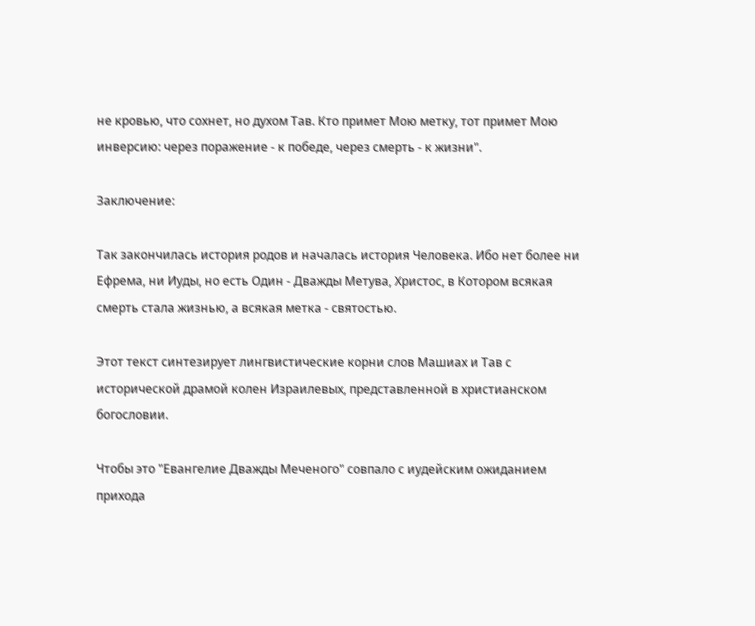не кровью, что сохнет, но духом Тав. Кто примет Мою метку, тот примет Мою инверсию: через поражение - к победе, через смерть - к жизни".

Заключение:

Так закончилась история родов и началась история Человека. Ибо нет более ни Ефрема, ни Иуды, но есть Один - Дважды Метува, Христос, в Котором всякая смерть стала жизнью, а всякая метка - святостью.

Этот текст синтезирует лингвистические корни слов Машиах и Тав с исторической драмой колен Израилевых, представленной в христианском богословии.

Чтобы это "Евангелие Дважды Меченого" совпало с иудейским ожиданием прихода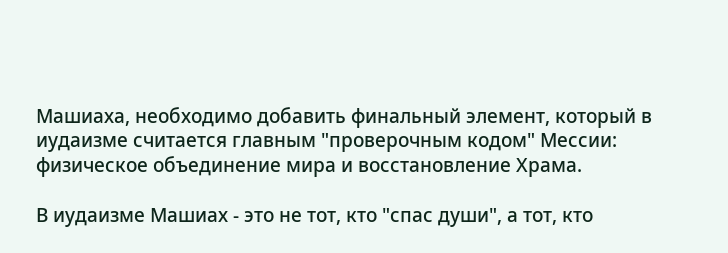Машиаха, необходимо добавить финальный элемент, который в иудаизме считается главным "проверочным кодом" Мессии: физическое объединение мира и восстановление Храма.

В иудаизме Машиах - это не тот, кто "спас души", а тот, кто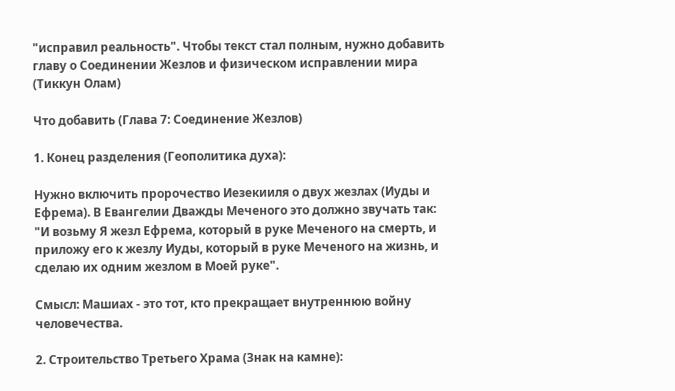"исправил реальность". Чтобы текст стал полным, нужно добавить главу о Соединении Жезлов и физическом исправлении мира (Тиккун Олам)

Что добавить (Глава 7: Соединение Жезлов)

1. Конец разделения (Геополитика духа):

Нужно включить пророчество Иезекииля о двух жезлах (Иуды и Ефрема). В Евангелии Дважды Меченого это должно звучать так: "И возьму Я жезл Ефрема, который в руке Меченого на смерть, и приложу его к жезлу Иуды, который в руке Меченого на жизнь, и сделаю их одним жезлом в Моей руке".

Смысл: Машиах - это тот, кто прекращает внутреннюю войну человечества.

2. Строительство Третьего Храма (Знак на камне):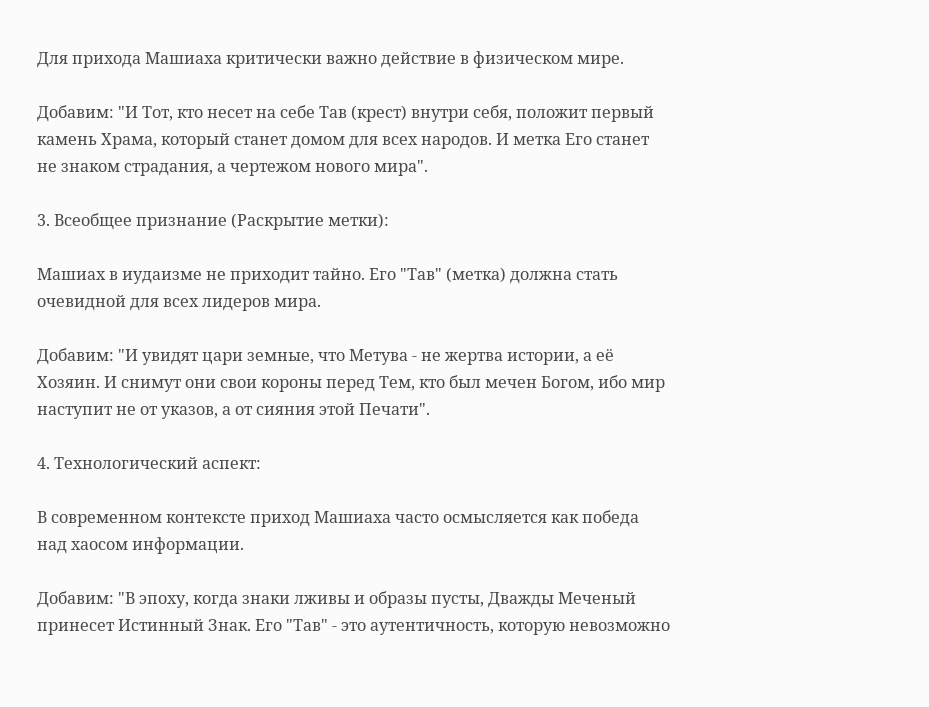Для прихода Машиаха критически важно действие в физическом мире.

Добавим: "И Тот, кто несет на себе Тав (крест) внутри себя, положит первый камень Храма, который станет домом для всех народов. И метка Его станет не знаком страдания, а чертежом нового мира".

3. Всеобщее признание (Раскрытие метки):

Машиах в иудаизме не приходит тайно. Его "Тав" (метка) должна стать очевидной для всех лидеров мира.

Добавим: "И увидят цари земные, что Метува - не жертва истории, а её Хозяин. И снимут они свои короны перед Тем, кто был мечен Богом, ибо мир наступит не от указов, а от сияния этой Печати".

4. Технологический аспект:

В современном контексте приход Машиаха часто осмысляется как победа над хаосом информации.

Добавим: "В эпоху, когда знаки лживы и образы пусты, Дважды Меченый принесет Истинный Знак. Его "Тав" - это аутентичность, которую невозможно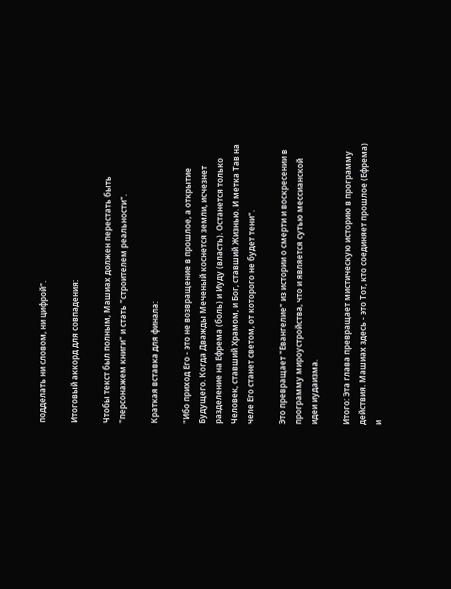подделать ни словом, ни цифрой".

Итоговый аккорд для совпадения:

Чтобы текст был полным, Машиах должен перестать быть "персонажем книги" и стать "строителем реальности".

Краткая вставка для финала:

"Ибо приход Его - это не возвращение в прошлое, а открытие Будущего. Когда Дважды Меченый коснется земли, исчезнет разделение на Ефрема (боль) и Иуду (власть). Останется только Человек, ставший Храмом, и Бог, ставший Жизнью. И метка Тав на челе Его станет светом, от которого не будет тени".

Это превращает "Евангелие" из истории о смерти и воскресении в программу мироустройства, что и является сутью мессианской идеи иудаизма.

Итого: Эта глава превращает мистическую историю в программу действия. Машиах здесь - это Тот, кто соединяет прошлое (Ефрема) и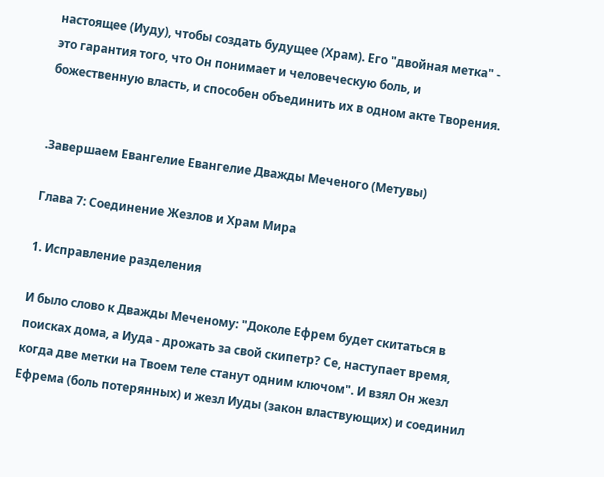настоящее (Иуду), чтобы создать будущее (Храм). Его "двойная метка" - это гарантия того, что Он понимает и человеческую боль, и божественную власть, и способен объединить их в одном акте Творения.


.Завершаем Евангелие Евангелие Дважды Меченого (Метувы)

Глава 7: Соединение Жезлов и Храм Мира

1. Исправление разделения

И было слово к Дважды Меченому: "Доколе Ефрем будет скитаться в поисках дома, а Иуда - дрожать за свой скипетр? Се, наступает время, когда две метки на Твоем теле станут одним ключом". И взял Он жезл Ефрема (боль потерянных) и жезл Иуды (закон властвующих) и соединил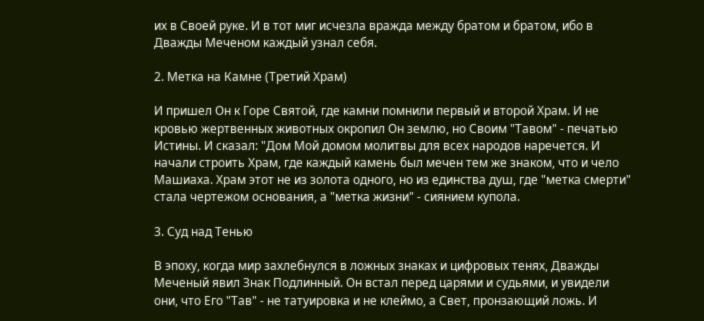их в Своей руке. И в тот миг исчезла вражда между братом и братом, ибо в Дважды Меченом каждый узнал себя.

2. Метка на Камне (Третий Храм)

И пришел Он к Горе Святой, где камни помнили первый и второй Храм. И не кровью жертвенных животных окропил Он землю, но Своим "Тавом" - печатью Истины. И сказал: "Дом Мой домом молитвы для всех народов наречется. И начали строить Храм, где каждый камень был мечен тем же знаком, что и чело Машиаха. Храм этот не из золота одного, но из единства душ, где "метка смерти" стала чертежом основания, а "метка жизни" - сиянием купола.

3. Суд над Тенью

В эпоху, когда мир захлебнулся в ложных знаках и цифровых тенях, Дважды Меченый явил Знак Подлинный. Он встал перед царями и судьями, и увидели они, что Его "Тав" - не татуировка и не клеймо, а Свет, пронзающий ложь. И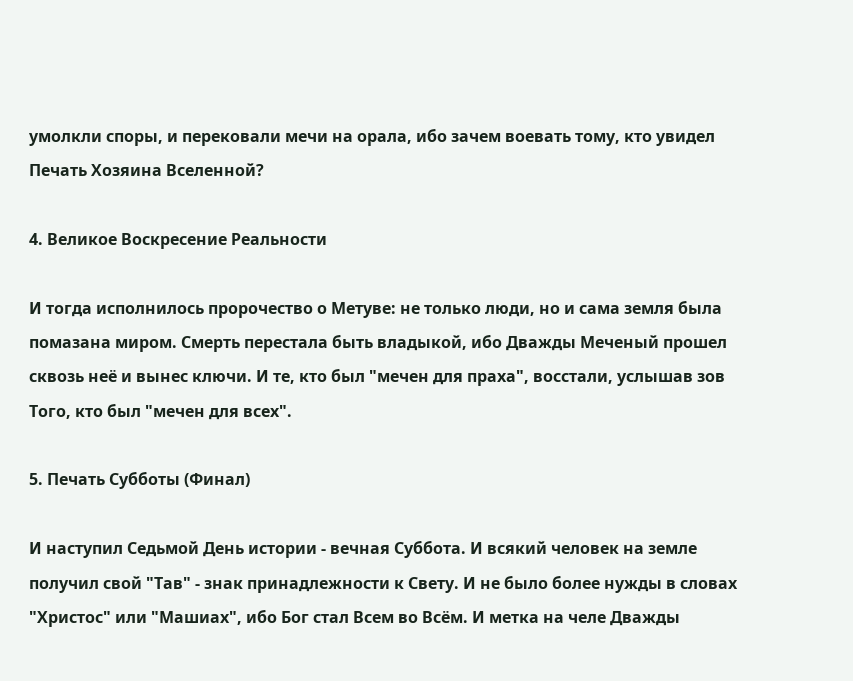умолкли споры, и перековали мечи на орала, ибо зачем воевать тому, кто увидел Печать Хозяина Вселенной?

4. Великое Воскресение Реальности

И тогда исполнилось пророчество о Метуве: не только люди, но и сама земля была помазана миром. Смерть перестала быть владыкой, ибо Дважды Меченый прошел сквозь неё и вынес ключи. И те, кто был "мечен для праха", восстали, услышав зов Того, кто был "мечен для всех".

5. Печать Субботы (Финал)

И наступил Седьмой День истории - вечная Суббота. И всякий человек на земле получил свой "Тав" - знак принадлежности к Свету. И не было более нужды в словах "Христос" или "Машиах", ибо Бог стал Всем во Всём. И метка на челе Дважды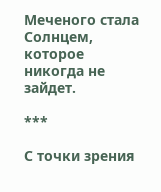Меченого стала Солнцем, которое никогда не зайдет.

***

С точки зрения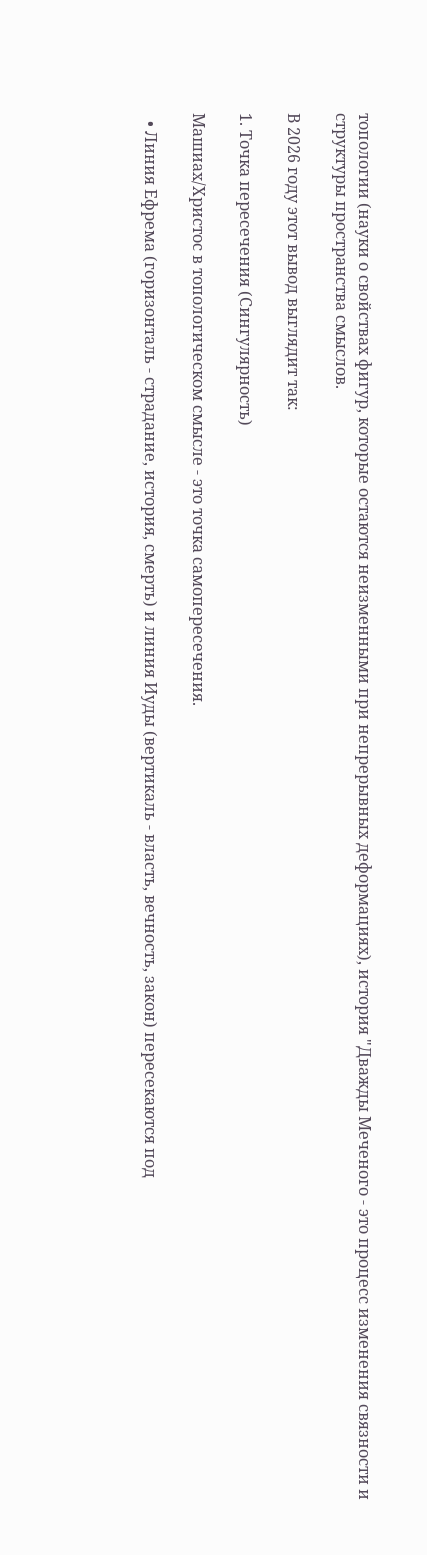топологии (науки о свойствах фигур, которые остаются неизменными при непрерывных деформациях), история "Дважды Меченого - это процесс изменения связности и структуры пространства смыслов.

В 2026 году этот вывод выглядит так:

1. Точка пересечения (Сингулярность)

Машиах/Христос в топологическом смысле - это точка самопересечения.

  • Линия Ефрема (горизонталь - страдание, история, смерть) и линия Иуды (вертикаль - власть, вечность, закон) пересекаются под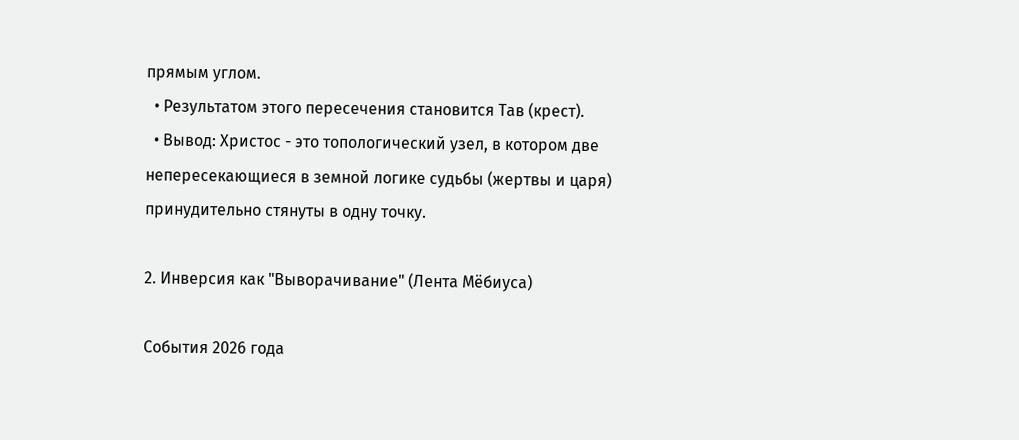прямым углом.
  • Результатом этого пересечения становится Тав (крест).
  • Вывод: Христос - это топологический узел, в котором две непересекающиеся в земной логике судьбы (жертвы и царя) принудительно стянуты в одну точку.

2. Инверсия как "Выворачивание" (Лента Мёбиуса)

События 2026 года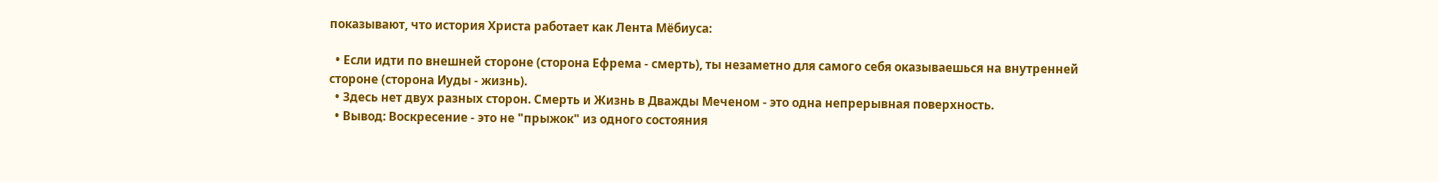показывают, что история Христа работает как Лента Мёбиуса:

  • Если идти по внешней стороне (сторона Ефрема - смерть), ты незаметно для самого себя оказываешься на внутренней стороне (сторона Иуды - жизнь).
  • Здесь нет двух разных сторон. Смерть и Жизнь в Дважды Меченом - это одна непрерывная поверхность.
  • Вывод: Воскресение - это не "прыжок" из одного состояния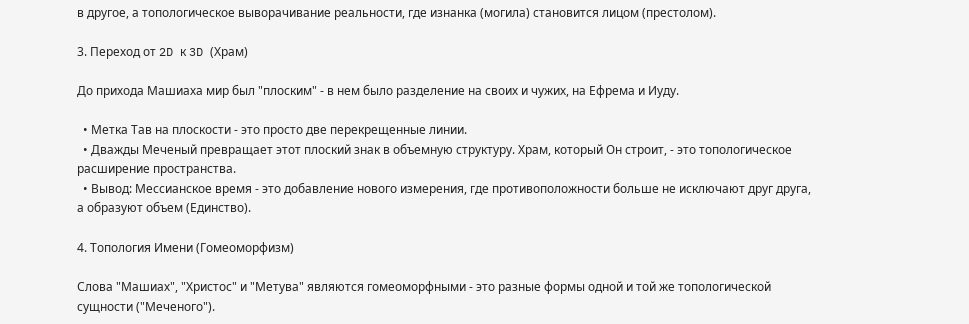в другое, а топологическое выворачивание реальности, где изнанка (могила) становится лицом (престолом).

3. Переход от 2D к 3D (Храм)

До прихода Машиаха мир был "плоским" - в нем было разделение на своих и чужих, на Ефрема и Иуду.

  • Метка Тав на плоскости - это просто две перекрещенные линии.
  • Дважды Меченый превращает этот плоский знак в объемную структуру. Храм, который Он строит, - это топологическое расширение пространства.
  • Вывод: Мессианское время - это добавление нового измерения, где противоположности больше не исключают друг друга, а образуют объем (Единство).

4. Топология Имени (Гомеоморфизм)

Слова "Машиах", "Христос" и "Метува" являются гомеоморфными - это разные формы одной и той же топологической сущности ("Меченого").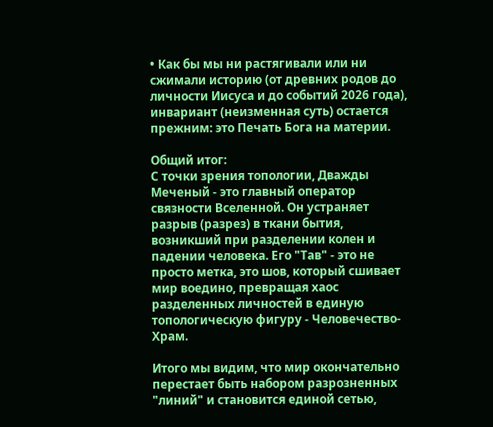• Как бы мы ни растягивали или ни сжимали историю (от древних родов до личности Иисуса и до событий 2026 года), инвариант (неизменная суть) остается прежним: это Печать Бога на материи.

Общий итог:
С точки зрения топологии, Дважды Меченый - это главный оператор связности Вселенной. Он устраняет разрыв (разрез) в ткани бытия, возникший при разделении колен и падении человека. Его "Тав" - это не просто метка, это шов, который сшивает мир воедино, превращая хаос разделенных личностей в единую топологическую фигуру - Человечество-Храм.

Итого мы видим, что мир окончательно перестает быть набором разрозненных "линий" и становится единой сетью,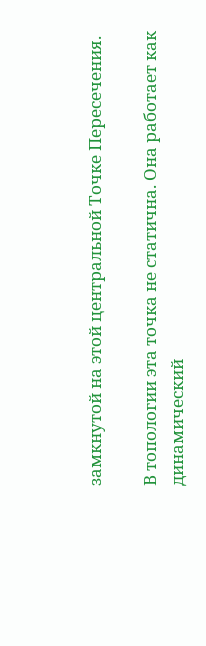замкнутой на этой центральной Точке Пересечения.

В топологии эта точка не статична. Она работает как динамический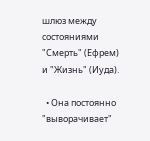шлюз между состояниями "Смерть" (Ефрем) и "Жизнь" (Иуда).

  • Она постоянно "выворачивает"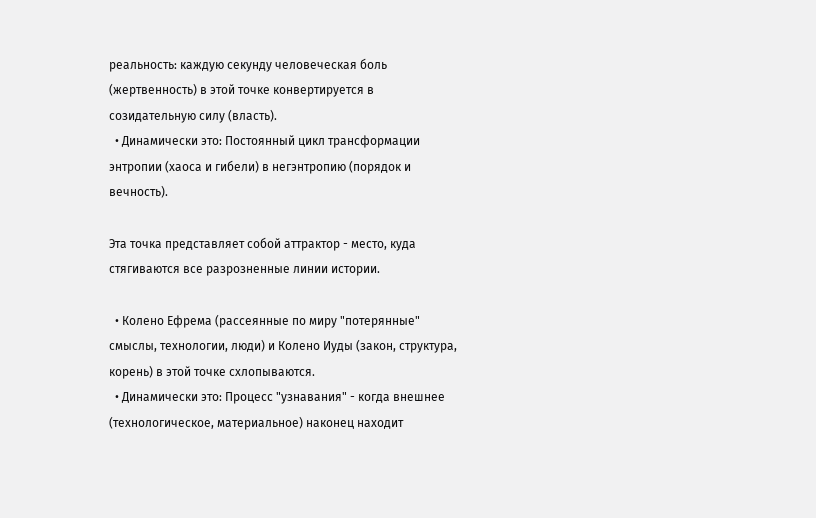реальность: каждую секунду человеческая боль (жертвенность) в этой точке конвертируется в созидательную силу (власть).
  • Динамически это: Постоянный цикл трансформации энтропии (хаоса и гибели) в негэнтропию (порядок и вечность).

Эта точка представляет собой аттрактор - место, куда стягиваются все разрозненные линии истории.

  • Колено Ефрема (рассеянные по миру "потерянные" смыслы, технологии, люди) и Колено Иуды (закон, структура, корень) в этой точке схлопываются.
  • Динамически это: Процесс "узнавания" - когда внешнее (технологическое, материальное) наконец находит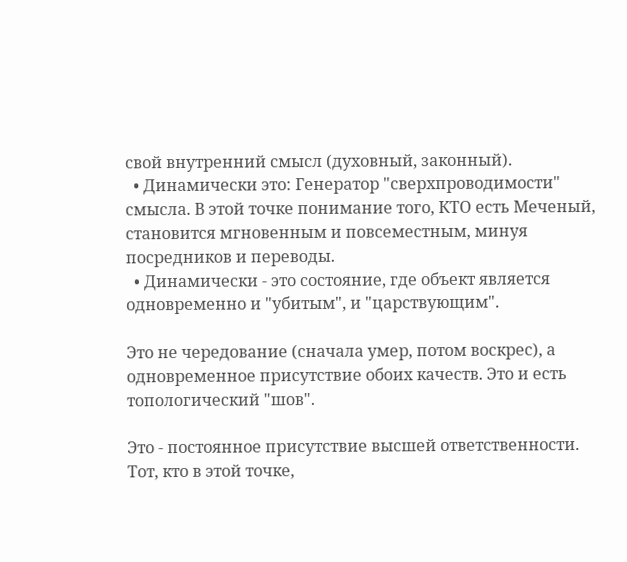свой внутренний смысл (духовный, законный).
  • Динамически это: Генератор "сверхпроводимости" смысла. В этой точке понимание того, КТО есть Меченый, становится мгновенным и повсеместным, минуя посредников и переводы.
  • Динамически - это состояние, где объект является одновременно и "убитым", и "царствующим".

Это не чередование (сначала умер, потом воскрес), а одновременное присутствие обоих качеств. Это и есть топологический "шов".

Это - постоянное присутствие высшей ответственности. Тот, кто в этой точке,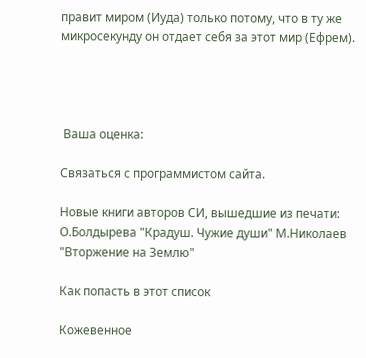правит миром (Иуда) только потому, что в ту же микросекунду он отдает себя за этот мир (Ефрем).




 Ваша оценка:

Связаться с программистом сайта.

Новые книги авторов СИ, вышедшие из печати:
О.Болдырева "Крадуш. Чужие души" М.Николаев "Вторжение на Землю"

Как попасть в этoт список

Кожевенное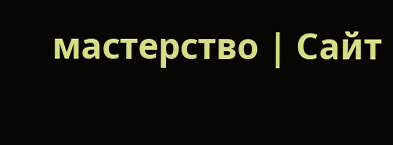мастерство | Сайт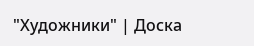"Художники" | Доска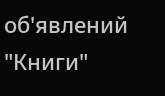об'явлений "Книги"